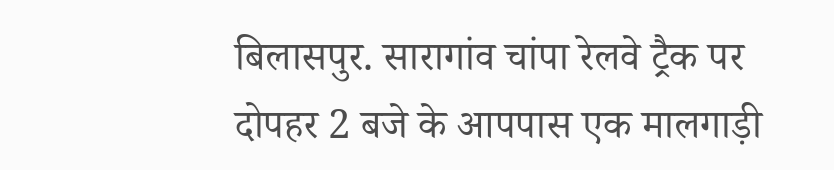बिलासपुर. सारागांव चांपा रेलवे ट्रैक पर दोपहर 2 बजे के आपपास एक मालगाड़ी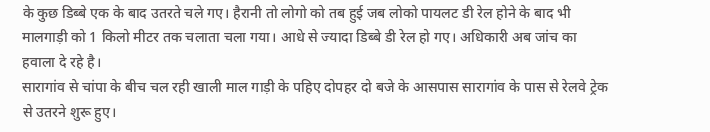के कुछ डिब्बे एक के बाद उतरते चले गए। हैरानी तो लोगो को तब हुई जब लोको पायलट डी रेल होने के बाद भी मालगाड़ी को 1 किलो मीटर तक चलाता चला गया। आधे से ज्यादा डिब्बे डी रेल हो गए। अधिकारी अब जांच का हवाला दे रहे है।
सारागांव से चांपा के बीच चल रही खाली माल गाड़ी के पहिए दोपहर दो बजे के आसपास सारागांव के पास से रेलवे ट्रेक से उतरने शुरू हुए।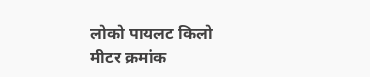लोको पायलट किलो मीटर क्रमांक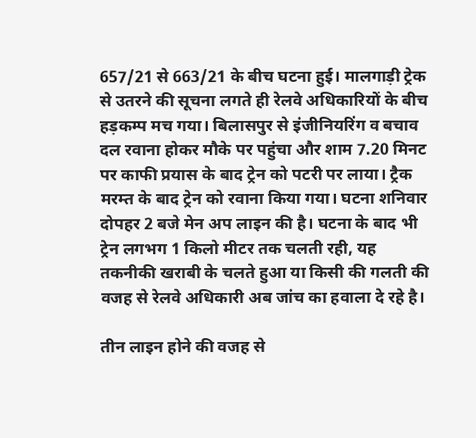657/21 से 663/21 के बीच घटना हुई। मालगाड़ी ट्रेक से उतरने की सूचना लगते ही रेलवे अधिकारियों के बीच हड़कम्प मच गया। बिलासपुर से इंजीनियरिंग व बचाव दल रवाना होकर मौके पर पहुंचा और शाम 7.20 मिनट पर काफी प्रयास के बाद ट्रेन को पटरी पर लाया। ट्रैक मरम्त के बाद ट्रेन को रवाना किया गया। घटना शनिवार दोपहर 2 बजे मेन अप लाइन की है। घटना के बाद भी ट्रेन लगभग 1 किलो मीटर तक चलती रही, यह तकनीकी खराबी के चलते हुआ या किसी की गलती की वजह से रेलवे अधिकारी अब जांच का हवाला दे रहे है।

तीन लाइन होने की वजह से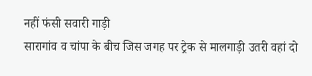नहीं फंसी सवारी गाड़ी
सारागांव व चांपा के बीच जिस जगह पर ट्रेक से मालगाड़ी उतरी वहां दो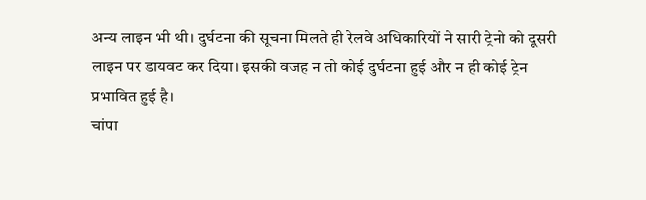अन्य लाइन भी थी। दुर्घटना की सूचना मिलते ही रेलवे अधिकारियों ने सारी ट्रेनो को दूसरी लाइन पर डायवट कर दिया। इसकी वजह न तो कोई दुर्घटना हुई और न ही कोई ट्रेन प्रभावित हुई है।
चांपा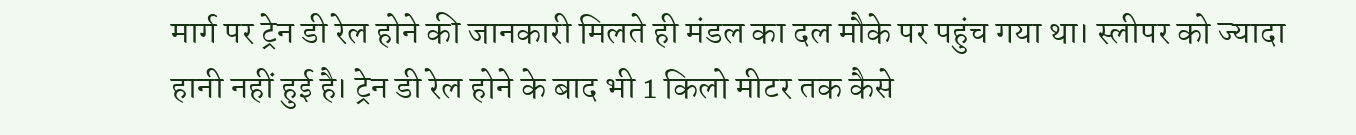मार्ग पर ट्रेन डी रेल होने की जानकारी मिलते ही मंडल का दल मौके पर पहुंच गया था। स्लीपर को ज्यादा हानी नहीं हुई है। ट्रेन डी रेल होने के बाद भी 1 किलो मीटर तक कैसे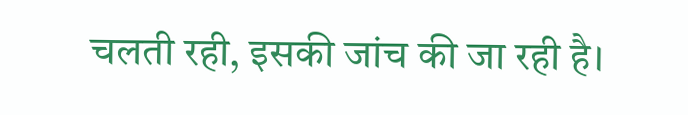चलती रही, इसकी जांच की जा रही है।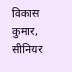विकास कुमार, सीनियर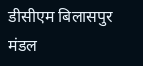डीसीएम बिलासपुर मंडल